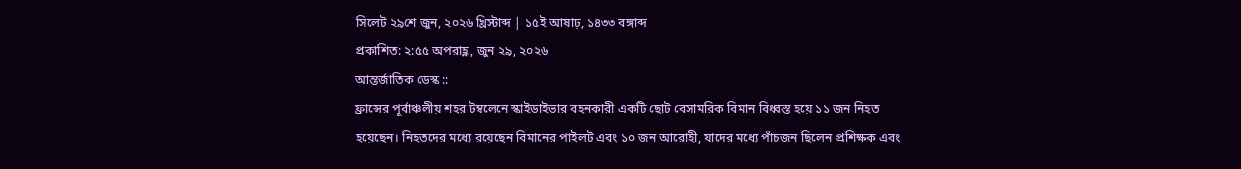সিলেট ২৯শে জুন, ২০২৬ খ্রিস্টাব্দ | ১৫ই আষাঢ়, ১৪৩৩ বঙ্গাব্দ
প্রকাশিত: ২:৫৫ অপরাহ্ণ, জুন ২৯, ২০২৬
আন্তর্জাতিক ডেস্ক ::
ফ্রান্সের পূর্বাঞ্চলীয় শহর টম্বলেনে স্কাইডাইভার বহনকারী একটি ছোট বেসামরিক বিমান বিধ্বস্ত হয়ে ১১ জন নিহত হয়েছেন। নিহতদের মধ্যে রয়েছেন বিমানের পাইলট এবং ১০ জন আরোহী, যাদের মধ্যে পাঁচজন ছিলেন প্রশিক্ষক এবং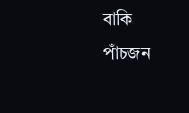বাকি পাঁচজন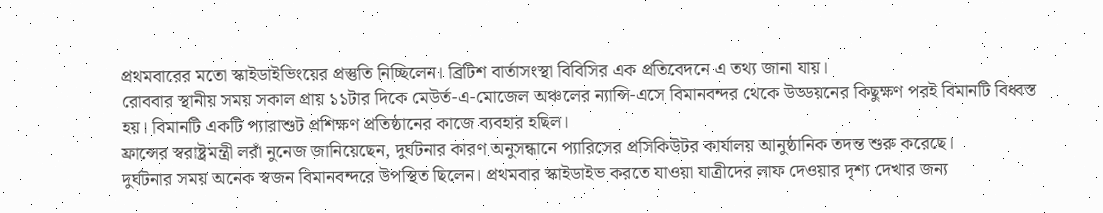প্রথমবারের মতো স্কাইডাইভিংয়ের প্রস্তুতি নিচ্ছিলেন। ব্রিটিশ বার্তাসংস্থা বিবিসির এক প্রতিবেদনে এ তথ্য জানা যায়।
রোববার স্থানীয় সময় সকাল প্রায় ১১টার দিকে মেউর্ত-এ-মোজেল অঞ্চলের ন্যান্সি-এসে বিমানবন্দর থেকে উড্ডয়নের কিছুক্ষণ পরই বিমানটি বিধ্বস্ত হয়। বিমানটি একটি প্যারাশুট প্রশিক্ষণ প্রতিষ্ঠানের কাজে ব্যবহার হছিল।
ফ্রান্সের স্বরাষ্ট্রমন্ত্রী লরাঁ নুনেজ জানিয়েছেন, দুর্ঘটনার কারণ অনুসন্ধানে প্যারিসের প্রসিকিউটর কার্যালয় আনুষ্ঠানিক তদন্ত শুরু করেছে।
দুর্ঘটনার সময় অনেক স্বজন বিমানবন্দরে উপস্থিত ছিলেন। প্রথমবার স্কাইডাইভ করতে যাওয়া যাত্রীদের লাফ দেওয়ার দৃশ্য দেখার জন্য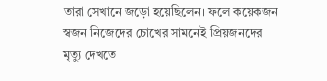তারা সেখানে জড়ো হয়েছিলেন। ফলে কয়েকজন স্বজন নিজেদের চোখের সামনেই প্রিয়জনদের মৃত্যু দেখতে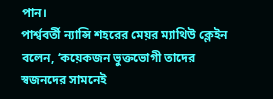পান।
পার্শ্ববর্তী ন্যান্সি শহরের মেয়র ম্যাথিউ ক্লেইন বলেন, ‘কয়েকজন ভুক্তভোগী তাদের স্বজনদের সামনেই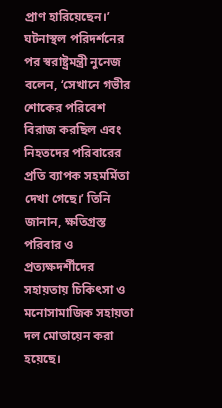প্রাণ হারিয়েছেন।’
ঘটনাস্থল পরিদর্শনের পর স্বরাষ্ট্রমন্ত্রী নুনেজ বলেন, ‘সেখানে গভীর শোকের পরিবেশ বিরাজ করছিল এবং নিহতদের পরিবারের প্রতি ব্যাপক সহমর্মিতা দেখা গেছে।’ তিনি জানান, ক্ষতিগ্রস্ত পরিবার ও প্রত্যক্ষদর্শীদের সহায়তায় চিকিৎসা ও মনোসামাজিক সহায়তা দল মোতায়েন করা হয়েছে।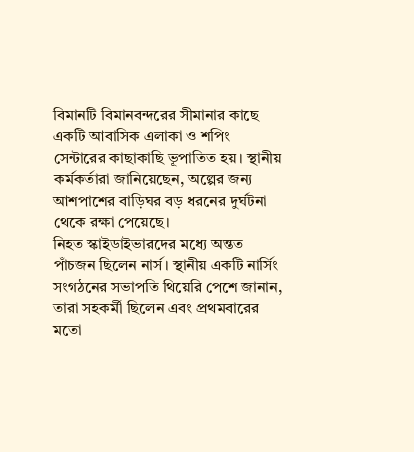বিমানটি বিমানবন্দরের সীমানার কাছে একটি আবাসিক এলাকা ও শপিং সেন্টারের কাছাকাছি ভূপাতিত হয়। স্থানীয় কর্মকর্তারা জানিয়েছেন, অল্পের জন্য আশপাশের বাড়িঘর বড় ধরনের দুর্ঘটনা থেকে রক্ষা পেয়েছে।
নিহত স্কাইডাইভারদের মধ্যে অন্তত পাঁচজন ছিলেন নার্স। স্থানীয় একটি নার্সিং সংগঠনের সভাপতি থিয়েরি পেশে জানান, তারা সহকর্মী ছিলেন এবং প্রথমবারের মতো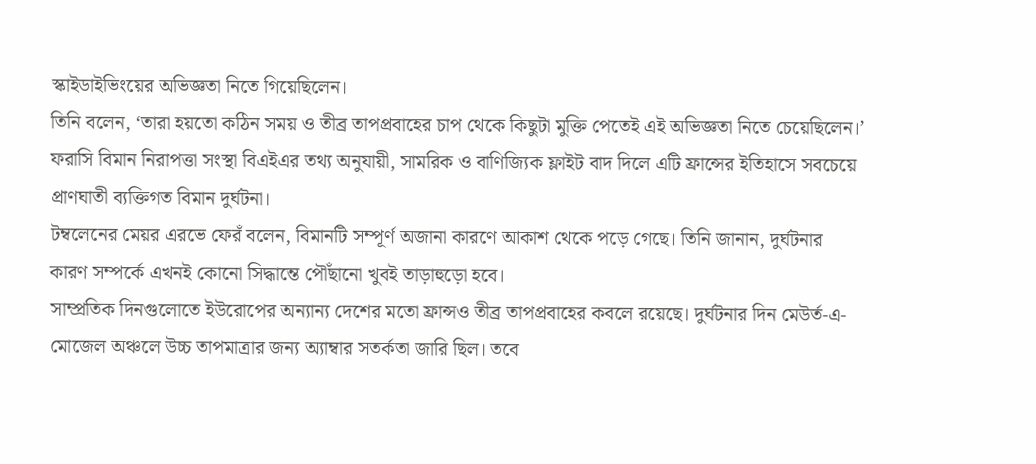স্কাইডাইভিংয়ের অভিজ্ঞতা নিতে গিয়েছিলেন।
তিনি বলেন, ‘তারা হয়তো কঠিন সময় ও তীব্র তাপপ্রবাহের চাপ থেকে কিছুটা মুক্তি পেতেই এই অভিজ্ঞতা নিতে চেয়েছিলেন।’
ফরাসি বিমান নিরাপত্তা সংস্থা বিএইএর তথ্য অনুযায়ী, সামরিক ও বাণিজ্যিক ফ্লাইট বাদ দিলে এটি ফ্রান্সের ইতিহাসে সবচেয়ে প্রাণঘাতী ব্যক্তিগত বিমান দুর্ঘটনা।
টম্বলেনের মেয়র এরভে ফেরঁ বলেন, বিমানটি সম্পূর্ণ অজানা কারণে আকাশ থেকে পড়ে গেছে। তিনি জানান, দুর্ঘটনার কারণ সম্পর্কে এখনই কোনো সিদ্ধান্তে পৌঁছানো খুবই তাড়াহুড়ো হবে।
সাম্প্রতিক দিনগুলোতে ইউরোপের অন্যান্য দেশের মতো ফ্রান্সও তীব্র তাপপ্রবাহের কবলে রয়েছে। দুর্ঘটনার দিন মেউর্ত-এ-মোজেল অঞ্চলে উচ্চ তাপমাত্রার জন্য অ্যাম্বার সতর্কতা জারি ছিল। তবে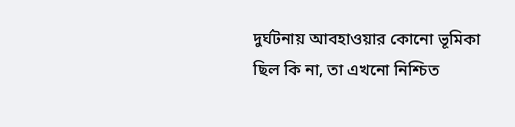দুর্ঘটনায় আবহাওয়ার কোনো ভূমিকা ছিল কি না, তা এখনো নিশ্চিত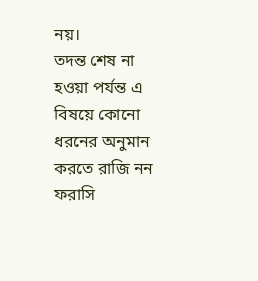নয়।
তদন্ত শেষ না হওয়া পর্যন্ত এ বিষয়ে কোনো ধরনের অনুমান করতে রাজি নন ফরাসি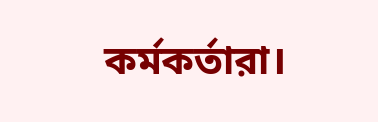কর্মকর্তারা।